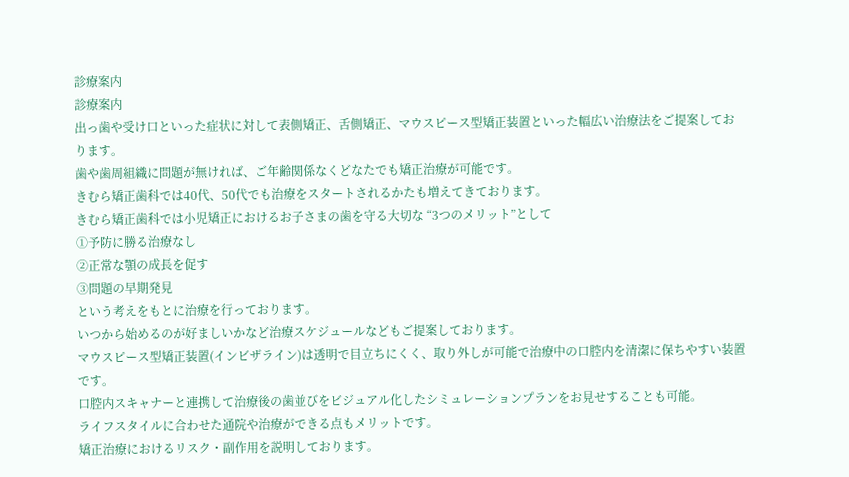診療案内
診療案内
出っ歯や受け口といった症状に対して表側矯正、舌側矯正、マウスピース型矯正装置といった幅広い治療法をご提案しております。
歯や歯周組織に問題が無ければ、ご年齢関係なくどなたでも矯正治療が可能です。
きむら矯正歯科では40代、50代でも治療をスタートされるかたも増えてきております。
きむら矯正歯科では小児矯正におけるお子さまの歯を守る大切な “3つのメリット”として
①予防に勝る治療なし
②正常な顎の成長を促す
③問題の早期発見
という考えをもとに治療を行っております。
いつから始めるのが好ましいかなど治療スケジュールなどもご提案しております。
マウスピース型矯正装置(インビザライン)は透明で目立ちにくく、取り外しが可能で治療中の口腔内を清潔に保ちやすい装置です。
口腔内スキャナーと連携して治療後の歯並びをビジュアル化したシミュレーションプランをお見せすることも可能。
ライフスタイルに合わせた通院や治療ができる点もメリットです。
矯正治療におけるリスク・副作用を説明しております。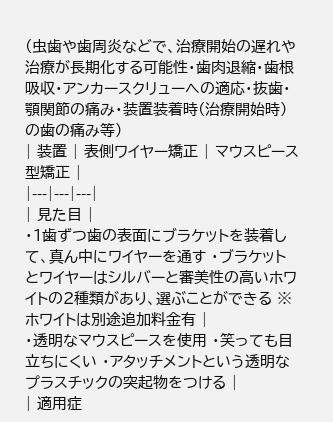(虫歯や歯周炎などで、治療開始の遅れや治療が長期化する可能性・歯肉退縮・歯根吸収・アンカースクリューへの適応・抜歯・顎関節の痛み・装置装着時(治療開始時)の歯の痛み等)
| 装置 | 表側ワイヤー矯正 | マウスピース型矯正 |
|---|---|---|
| 見た目 |
・1歯ずつ歯の表面にブラケットを装着して、真ん中にワイヤーを通す ・ブラケットとワイヤーはシルバーと審美性の高いホワイトの2種類があり、選ぶことができる ※ホワイトは別途追加料金有 |
・透明なマウスピースを使用 ・笑っても目立ちにくい ・アタッチメントという透明なプラスチックの突起物をつける |
| 適用症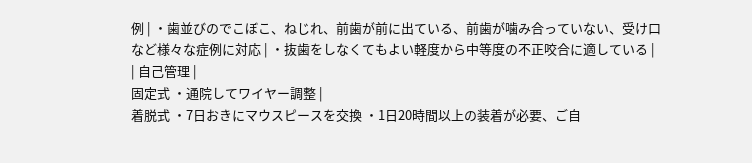例 | ・歯並びのでこぼこ、ねじれ、前歯が前に出ている、前歯が噛み合っていない、受け口など様々な症例に対応 | ・抜歯をしなくてもよい軽度から中等度の不正咬合に適している |
| 自己管理 |
固定式 ・通院してワイヤー調整 |
着脱式 ・7日おきにマウスピースを交換 ・1日20時間以上の装着が必要、ご自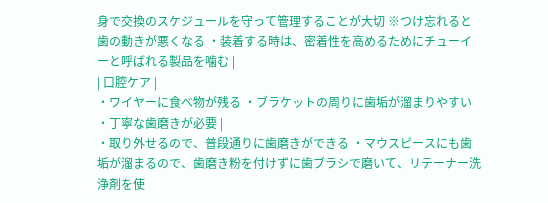身で交換のスケジュールを守って管理することが大切 ※つけ忘れると歯の動きが悪くなる ・装着する時は、密着性を高めるためにチューイーと呼ばれる製品を噛む |
| 口腔ケア |
・ワイヤーに食べ物が残る ・ブラケットの周りに歯垢が溜まりやすい ・丁寧な歯磨きが必要 |
・取り外せるので、普段通りに歯磨きができる ・マウスピースにも歯垢が溜まるので、歯磨き粉を付けずに歯ブラシで磨いて、リテーナー洗浄剤を使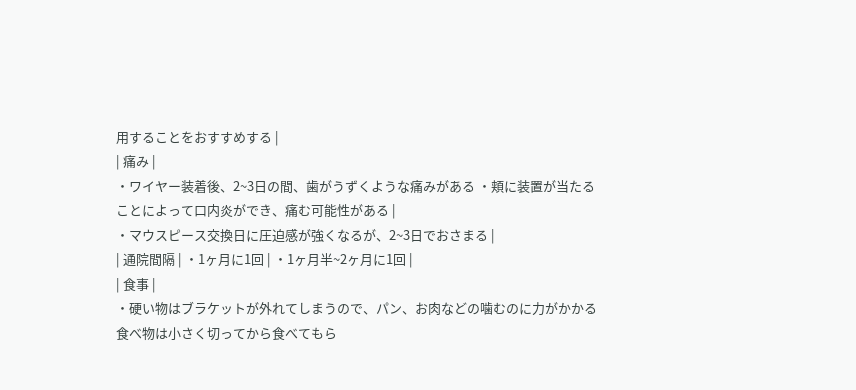用することをおすすめする |
| 痛み |
・ワイヤー装着後、2~3日の間、歯がうずくような痛みがある ・頬に装置が当たることによって口内炎ができ、痛む可能性がある |
・マウスピース交換日に圧迫感が強くなるが、2~3日でおさまる |
| 通院間隔 | ・1ヶ月に1回 | ・1ヶ月半~2ヶ月に1回 |
| 食事 |
・硬い物はブラケットが外れてしまうので、パン、お肉などの噛むのに力がかかる食べ物は小さく切ってから食べてもら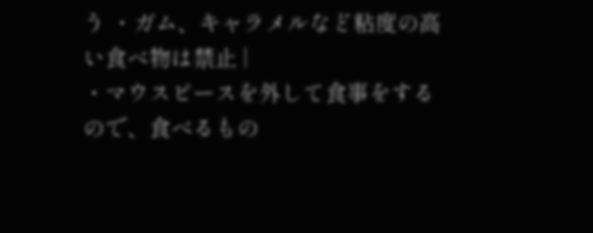う ・ガム、キャラメルなど粘度の高い食べ物は禁止 |
・マウスピースを外して食事をするので、食べるもの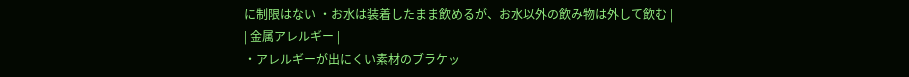に制限はない ・お水は装着したまま飲めるが、お水以外の飲み物は外して飲む |
| 金属アレルギー |
・アレルギーが出にくい素材のブラケッ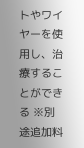トやワイヤーを使用し、治療することができる ※別途追加料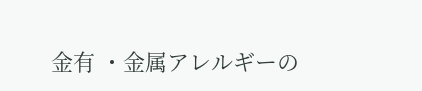金有 ・金属アレルギーの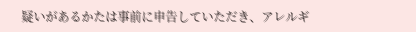疑いがあるかたは事前に申告していただき、アレルギ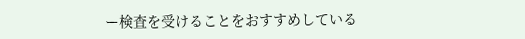ー検査を受けることをおすすめしている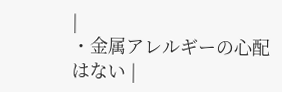|
・金属アレルギーの心配はない |